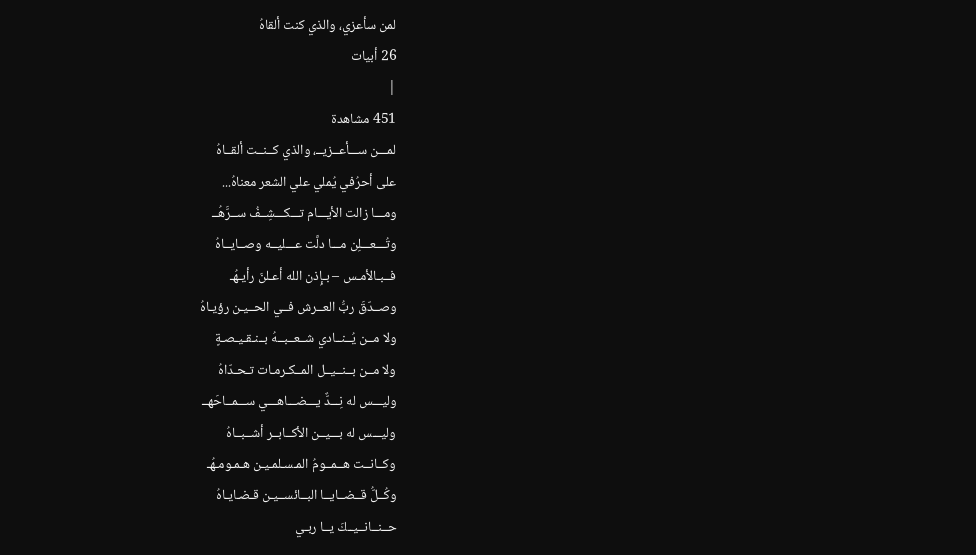لمن سأعزي، والذي كنت ألقاهُ
26 أبيات
|
451 مشاهدة
لمـــن ســـأعــزيــ، والذي كــنــت ألقــاهُ
على أحرُفي يُملي علي الشعر معناهُ...
ومـــا زالت الأيـــام تـــكـــشِــفُ ســرَّهُــ
وتُـــعـــلِن مـــا دلَّت عـــليــه وصــايــاهُ
فــبـالأمـس – بـإِذن الله أعـلنَ رأيـهُـ
وصــدّقَ ربُّ العــرش فــي الحــيـن رؤيـاهُ
ولا مــن يُــنــادي شــعــبــهُ بــنـقـيـصـةٍ
ولا مــن بــنــيــل المــكـرمـات تـحـدّاهُ
وليـــس له نِـــدٌّ يـــضـــاهـــي ســـمــاحَهــ
وليـــس له بـــيــن الأكــابــر أشــبــاهُ
وكــانــت هــمــومُ المـسـلمـيـن هـمـومـهُـ
وكُــلُّ قــضــايــا البــائســيـن قـضـايـاهُ
حــنــانــيــكَ يــا ربـي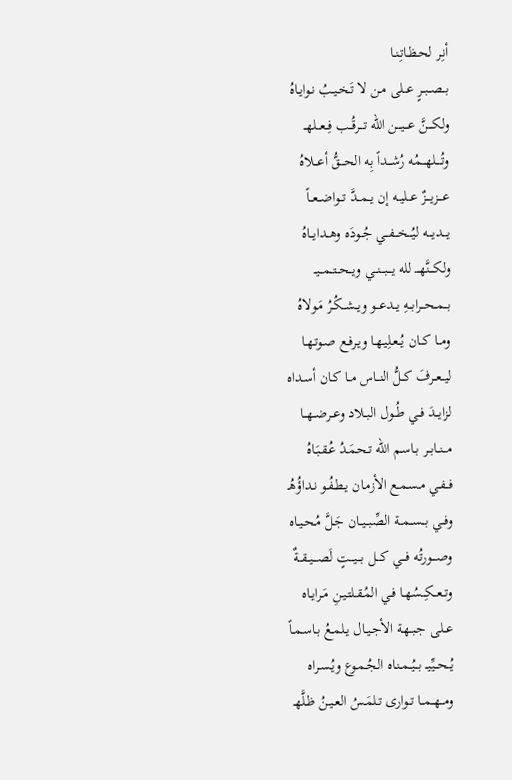أنِـر لحـظـاتِـنـا
بــصــبــرٍ عــلى مـن لا تَـخـيـبُ نـوايـاهُ
ولكـــنَّ عـــيـــن الله تـــرقُــب فِــعــلهــ
وتُــــلهـــمُه رُشـــداً بِه الحـــقُّ أعـــلاهُ
عـــزيـــزٌ عــليــه إن يــمــدَّ تــواضــعــاً
يـــديـــه ليُـــخـــفــي جُــودَه وهــدايــاهُ
ولكـــنَّهـــ لله يـــبـــنــي ويــحــتــمــيــ
بــمــحــرابــهِ يــدعــو ويــشــكُـرُ مَـولاهُ
ومــا كــان يُــعـلِيـهـا ويـرفـع صـوتـهـا
ليــعــرفَ كــلُّ النــاس مــا كـان أسـداه
لزايــدَ فــي طُــول البــلاد وعــرضــهــا
مــنــابــر بـاسـم الله تـحـمَـدُ عُـقـبَـاهُ
فــفـي مـسـمـع الأزمـان يـطـفُـو نـداؤُهُـ
وفــي بــســمــة الصِّبــيــان جَـلَّ مُـحـيـاه
وصـــورتُه فـــي كـــل بـــيـــتٍ لَصـــيــقــةٌ
وتــعــكِــسُهـا فـي المُـقـلتـيـنِ مَـرايـاه
عــلى جـبـهـة الأجـيـال يـلمـعُ بـاسـمـاً
يُــحــيِّيــ بــيُــمـنـاه الجُـمـوع ويُـسـراه
ومــهــمــا تــوارى تـلمَـسُ العـيـنُ ظـلَّهـ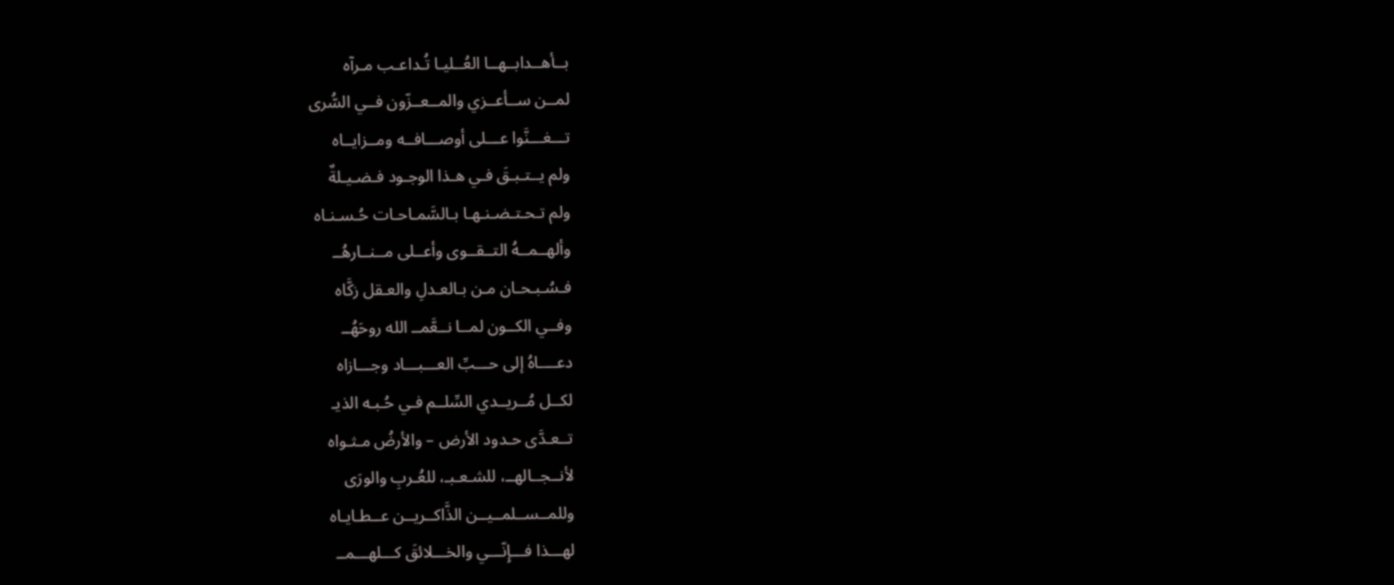بــأهــدابــهــا العُــليـا تُـداعـب مـرآه
لمــن ســأعــزي والمــعــزّون فــي السُّرى
تـــغـــنَّوا عـــلى أوصـــافــه ومــزايــاه
ولم يــتـبـقَ فـي هـذا الوجـود فـضـيـلةٌ
ولم تـحـتـضـنـهـا بـالسَّمـاحـات حُـسـنـاه
وألهــمــهُ التــقــوى وأعــلى مــنــارهُــ
فـسُـبـحـان مـن بـالعـدلِ والعـقل زكَّاه
وفــي الكــون لمــا نــعَّمــ الله روحَهُــ
دعــــاهُ إلى حـــبِّ العـــبـــاد وجـــازاه
لكــل مُــريــدي السِّلــم فـي حُـبـه الذيـ
تــعـدَّى حـدود الأرض – والأرضُ مـثـواه
لأنــجــالهــ، للشـعـبـ، للعُـربِ والورَى
وللمــســلمــيــن الذَّاكــريــن عــطـايـاه
لهـــذا فـــإِنّـــي والخـــلائقَ كـــلهـــمــ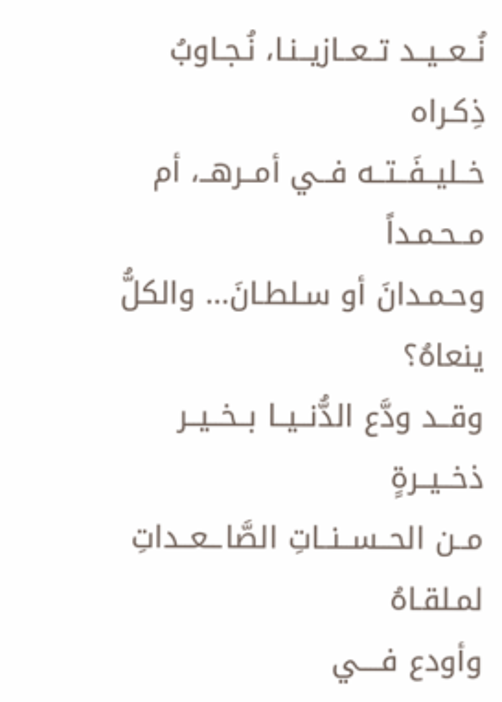نُــعــيــد تــعــازيــنـا، نُـجـاوبُ ذِكـراه
خــليــفَــتــه فــي أمــرهــ، أم مــحـمـداً
وحـمـدانَ أو سـلطـانَ... والكلُّ ينعاهُ؟
وقــد ودَّع الدُّنــيــا بــخــيــر ذخــيــرةٍ
مــن الحــســنــاتِ الصَّاــعــداتِ لمـلقـاهُ
وأودع فــــي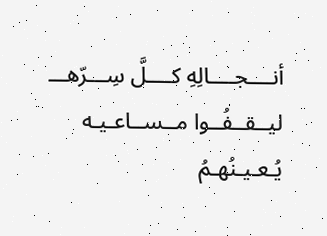أنــــجــــالِهِ كــــلَّ سِـــرّهـــ
ليــقــفُــوا مــســاعـيـه يُـعـيـنُهـمُ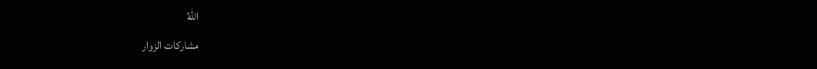اللهُ
مشاركات الزوار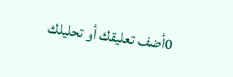0أضف تعليقك أو تحليلك